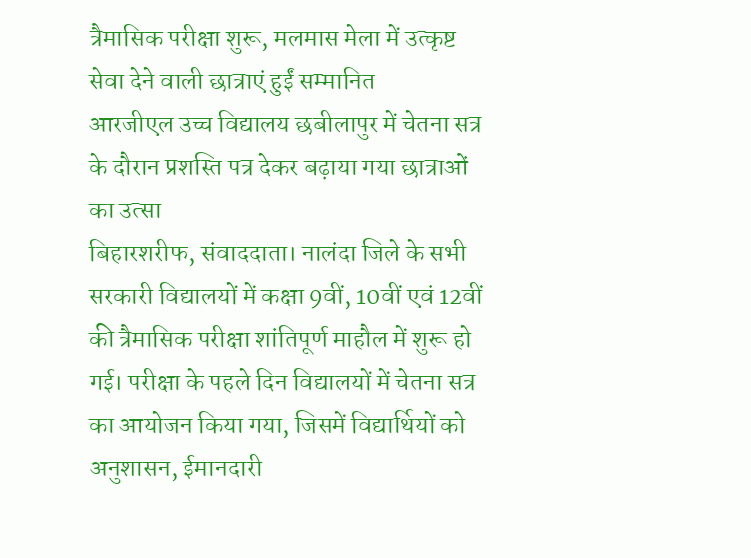त्रैमासिक परीक्षा शुरू, मलमास मेला में उत्कृष्ट सेवा देने वाली छात्राएं हुईं सम्मानित
आरजीएल उच्च विद्यालय छबीलापुर में चेतना सत्र के दौरान प्रशस्ति पत्र देकर बढ़ाया गया छात्राओं का उत्सा
बिहारशरीफ, संवाददाता। नालंदा जिले के सभी सरकारी विद्यालयों में कक्षा 9वीं, 10वीं एवं 12वीं की त्रैमासिक परीक्षा शांतिपूर्ण माहौल में शुरू हो गई। परीक्षा के पहले दिन विद्यालयों में चेतना सत्र का आयोजन किया गया, जिसमें विद्यार्थियों को अनुशासन, ईमानदारी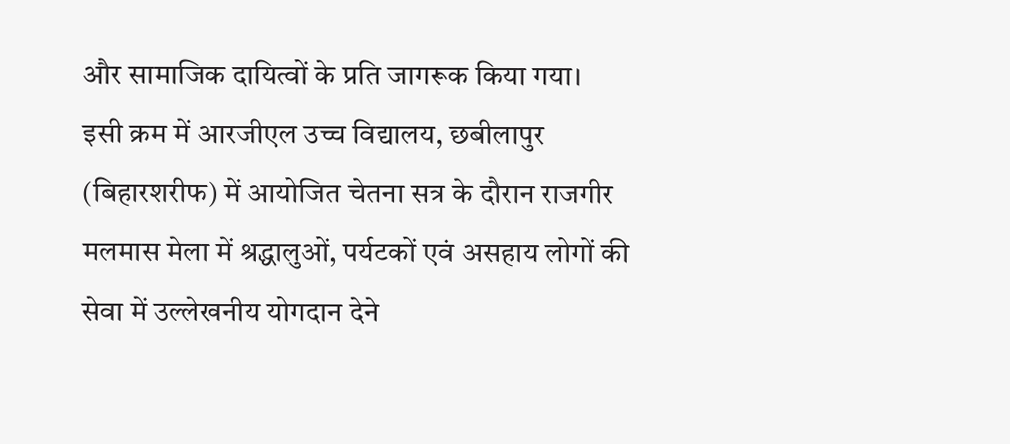और सामाजिक दायित्वों के प्रति जागरूक किया गया।
इसी क्रम में आरजीएल उच्च विद्यालय, छबीलापुर (बिहारशरीफ) में आयोजित चेतना सत्र के दौरान राजगीर मलमास मेला में श्रद्धालुओं, पर्यटकों एवं असहाय लोगों की सेवा में उल्लेखनीय योगदान देने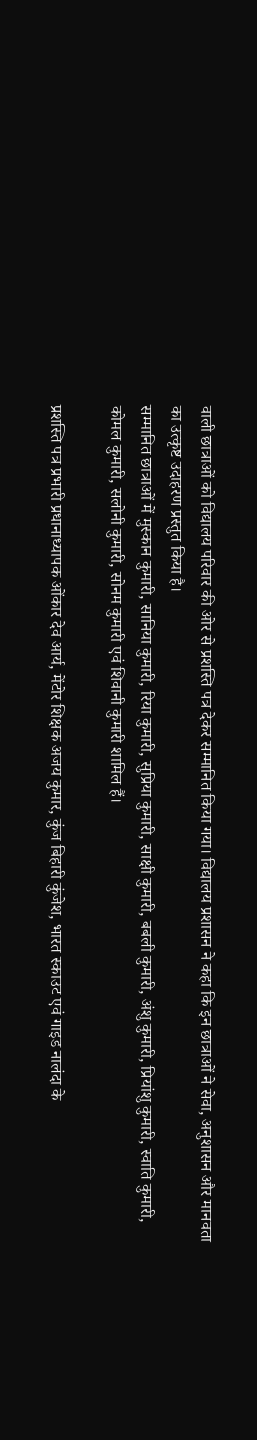वाली छात्राओं को विद्यालय परिवार की ओर से प्रशस्ति पत्र देकर सम्मानित किया गया। विद्यालय प्रशासन ने कहा कि इन छात्राओं ने सेवा, अनुशासन और मानवता का उत्कृष्ट उदाहरण प्रस्तुत किया है।
सम्मानित छात्राओं में मुस्कान कुमारी, सानिया कुमारी, रिया कुमारी, सुप्रिया कुमारी, साक्षी कुमारी, बबली कुमारी, अंशु कुमारी, प्रियांशु कुमारी, स्वाति कुमारी, कोमल कुमारी, सलोनी कुमारी, सोनम कुमारी एवं शिवानी कुमारी शामिल हैं।

प्रशस्ति पत्र प्रभारी प्रधानाध्यापक ओंकार देव आर्य, मेंटोर शिक्षक अजय कुमार, कुंज बिहारी कुंजेश, भारत स्काउट एवं गाइड नालंदा के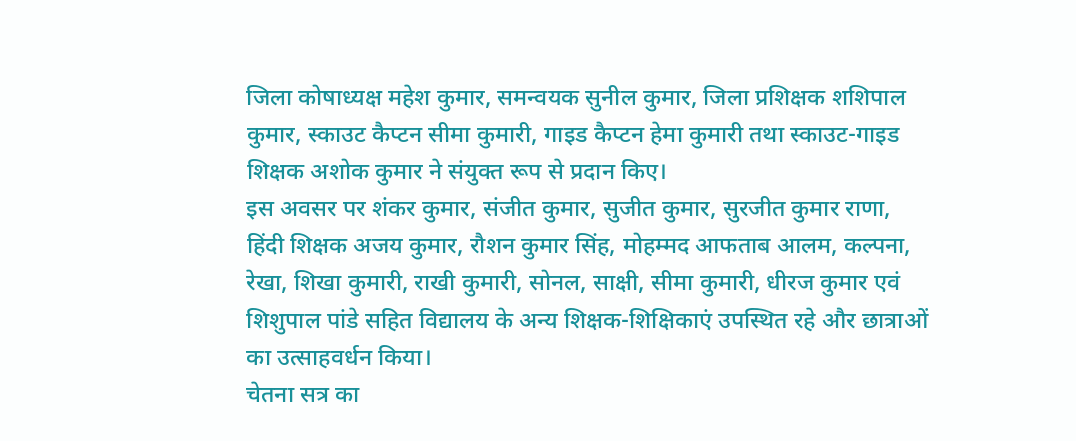जिला कोषाध्यक्ष महेश कुमार, समन्वयक सुनील कुमार, जिला प्रशिक्षक शशिपाल कुमार, स्काउट कैप्टन सीमा कुमारी, गाइड कैप्टन हेमा कुमारी तथा स्काउट-गाइड शिक्षक अशोक कुमार ने संयुक्त रूप से प्रदान किए।
इस अवसर पर शंकर कुमार, संजीत कुमार, सुजीत कुमार, सुरजीत कुमार राणा, हिंदी शिक्षक अजय कुमार, रौशन कुमार सिंह, मोहम्मद आफताब आलम, कल्पना, रेखा, शिखा कुमारी, राखी कुमारी, सोनल, साक्षी, सीमा कुमारी, धीरज कुमार एवं शिशुपाल पांडे सहित विद्यालय के अन्य शिक्षक-शिक्षिकाएं उपस्थित रहे और छात्राओं का उत्साहवर्धन किया।
चेतना सत्र का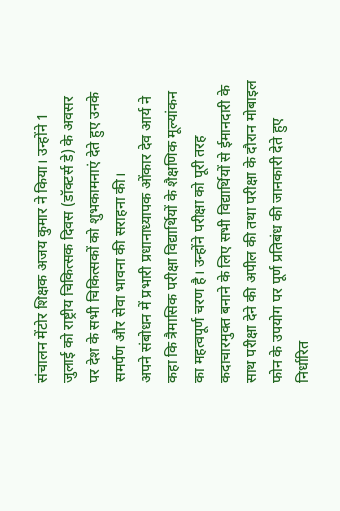संचालन मेंटोर शिक्षक अजय कुमार ने किया। उन्होंने 1 जुलाई को राष्ट्रीय चिकित्सक दिवस (डॉक्टर्स डे) के अवसर पर देश के सभी चिकित्सकों को शुभकामनाएं देते हुए उनके समर्पण और सेवा भावना की सराहना की।
अपने संबोधन में प्रभारी प्रधानाध्यापक ओंकार देव आर्य ने कहा कि त्रैमासिक परीक्षा विद्यार्थियों के शैक्षणिक मूल्यांकन का महत्वपूर्ण चरण है। उन्होंने परीक्षा को पूरी तरह कदाचारमुक्त बनाने के लिए सभी विद्यार्थियों से ईमानदारी के साथ परीक्षा देने की अपील की तथा परीक्षा के दौरान मोबाइल फोन के उपयोग पर पूर्ण प्रतिबंध की जानकारी देते हुए निर्धारित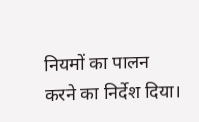नियमों का पालन करने का निर्देश दिया।